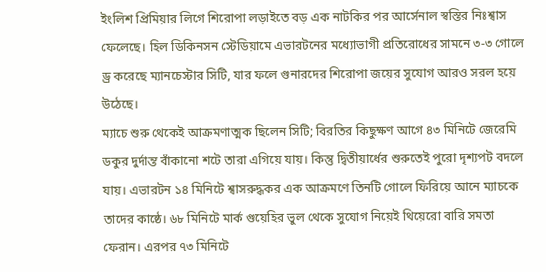ইংলিশ প্রিমিয়ার লিগে শিরোপা লড়াইতে বড় এক নাটকির পর আর্সেনাল স্বস্তির নিঃশ্বাস ফেলেছে। হিল ডিকিনসন স্টেডিয়ামে এভারটনের মধ্যোভাগী প্রতিরোধের সামনে ৩-৩ গোলে ড্র করেছে ম্যানচেস্টার সিটি, যার ফলে গুনারদের শিরোপা জয়ের সুযোগ আরও সরল হয়ে উঠেছে।
ম্যাচে শুরু থেকেই আক্রমণাত্মক ছিলেন সিটি; বিরতির কিছুক্ষণ আগে ৪৩ মিনিটে জেরেমি ডকুর দুর্দান্ত বাঁকানো শটে তারা এগিয়ে যায়। কিন্তু দ্বিতীয়ার্ধের শুরুতেই পুরো দৃশ্যপট বদলে যায়। এভারটন ১৪ মিনিটে শ্বাসরুদ্ধকর এক আক্রমণে তিনটি গোলে ফিরিয়ে আনে ম্যাচকে তাদের কাষ্ঠে। ৬৮ মিনিটে মার্ক গুয়েহির ভুল থেকে সুযোগ নিয়েই থিয়েরো বারি সমতা ফেরান। এরপর ৭৩ মিনিটে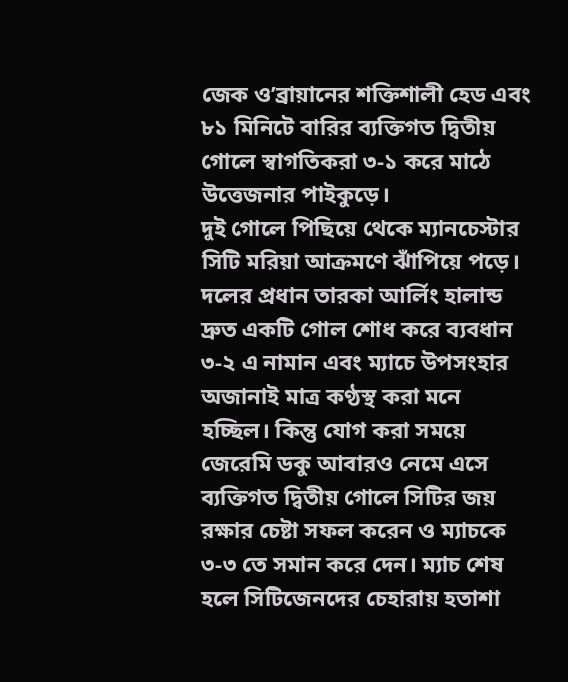জেক ও’ব্রায়ানের শক্তিশালী হেড এবং ৮১ মিনিটে বারির ব্যক্তিগত দ্বিতীয় গোলে স্বাগতিকরা ৩-১ করে মাঠে উত্তেজনার পাইকুড়ে।
দুই গোলে পিছিয়ে থেকে ম্যানচেস্টার সিটি মরিয়া আক্রমণে ঝাঁপিয়ে পড়ে। দলের প্রধান তারকা আর্লিং হালান্ড দ্রুত একটি গোল শোধ করে ব্যবধান ৩-২ এ নামান এবং ম্যাচে উপসংহার অজানাই মাত্র কণ্ঠস্থ করা মনে হচ্ছিল। কিন্তু যোগ করা সময়ে জেরেমি ডকু আবারও নেমে এসে ব্যক্তিগত দ্বিতীয় গোলে সিটির জয় রক্ষার চেষ্টা সফল করেন ও ম্যাচকে ৩-৩ তে সমান করে দেন। ম্যাচ শেষ হলে সিটিজেনদের চেহারায় হতাশা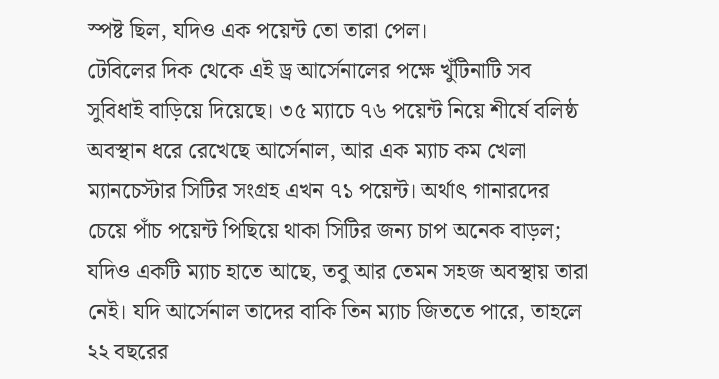স্পষ্ট ছিল, যদিও এক পয়েন্ট তো তারা পেল।
টেবিলের দিক থেকে এই ড্র আর্সেনালের পক্ষে খুঁটিনাটি সব সুবিধাই বাড়িয়ে দিয়েছে। ৩৫ ম্যাচে ৭৬ পয়েন্ট নিয়ে শীর্ষে বলিষ্ঠ অবস্থান ধরে রেখেছে আর্সেনাল, আর এক ম্যাচ কম খেলা ম্যানচেস্টার সিটির সংগ্রহ এখন ৭১ পয়েন্ট। অর্থাৎ গানারদের চেয়ে পাঁচ পয়েন্ট পিছিয়ে থাকা সিটির জন্য চাপ অনেক বাড়ল; যদিও একটি ম্যাচ হাতে আছে, তবু আর তেমন সহজ অবস্থায় তারা নেই। যদি আর্সেনাল তাদের বাকি তিন ম্যাচ জিততে পারে, তাহলে ২২ বছরের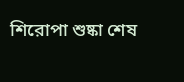শিরোপা শুষ্কা শেষ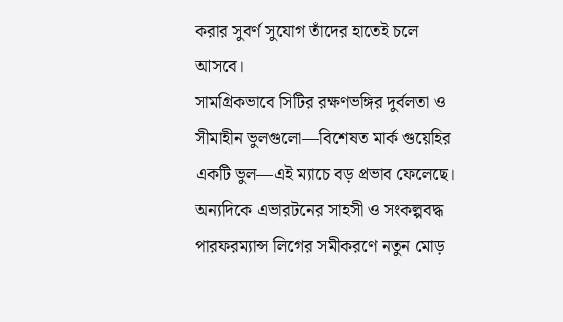করার সুবর্ণ সুযোগ তাঁদের হাতেই চলে আসবে।
সামগ্রিকভাবে সিটির রক্ষণভঙ্গির দুর্বলতা ও সীমাহীন ভুলগুলো—বিশেষত মার্ক গুয়েহির একটি ভুল—এই ম্যাচে বড় প্রভাব ফেলেছে। অন্যদিকে এভারটনের সাহসী ও সংকল্পবদ্ধ পারফরম্যান্স লিগের সমীকরণে নতুন মোড়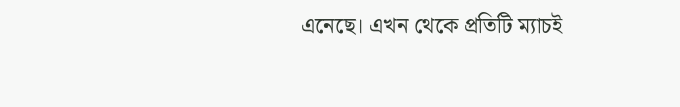এনেছে। এখন থেকে প্রতিটি ম্যাচই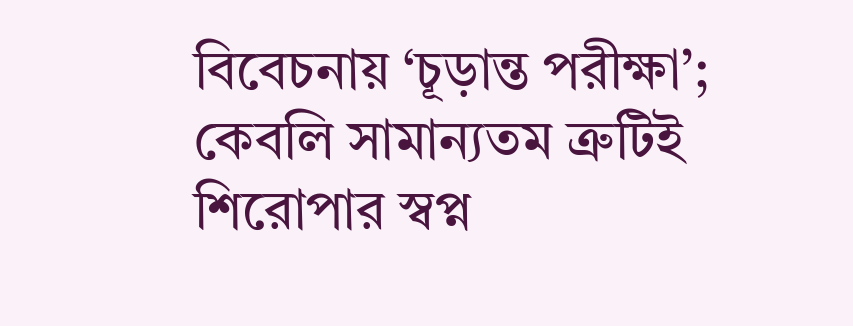বিবেচনায় ‘চূড়ান্ত পরীক্ষা’; কেবলি সামান্যতম ত্রুটিই শিরোপার স্বপ্ন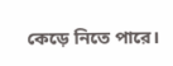কেড়ে নিতে পারে।